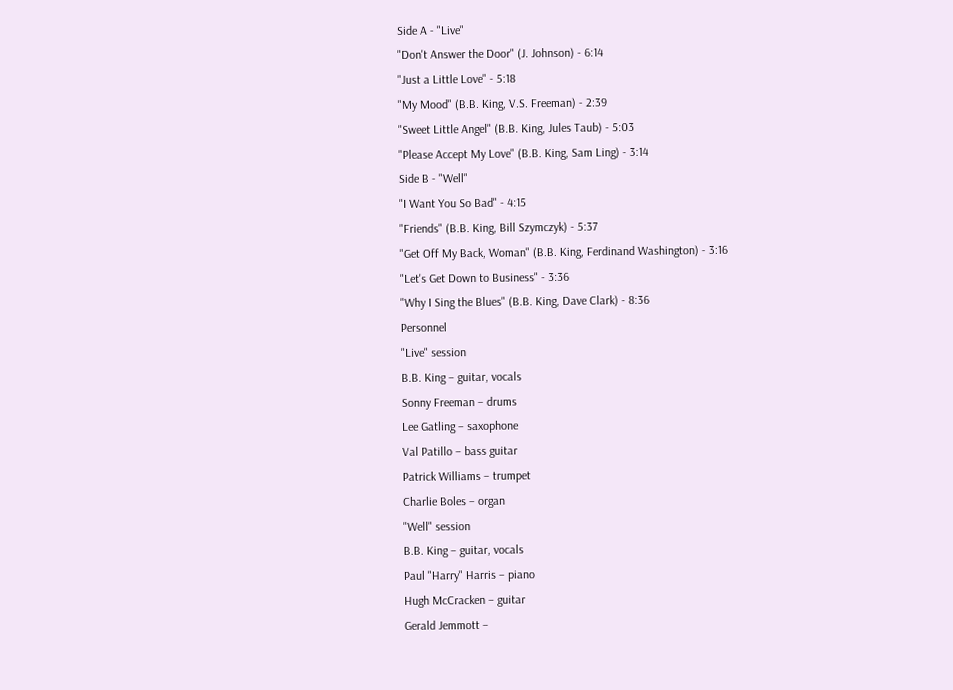Side A - "Live"
"Don't Answer the Door" (J. Johnson) - 6:14
"Just a Little Love" - 5:18
"My Mood" (B.B. King, V.S. Freeman) - 2:39
"Sweet Little Angel" (B.B. King, Jules Taub) - 5:03
"Please Accept My Love" (B.B. King, Sam Ling) - 3:14
Side B - "Well"
"I Want You So Bad" - 4:15
"Friends" (B.B. King, Bill Szymczyk) - 5:37
"Get Off My Back, Woman" (B.B. King, Ferdinand Washington) - 3:16
"Let's Get Down to Business" - 3:36
"Why I Sing the Blues" (B.B. King, Dave Clark) - 8:36
Personnel
"Live" session
B.B. King – guitar, vocals
Sonny Freeman – drums
Lee Gatling – saxophone
Val Patillo – bass guitar
Patrick Williams – trumpet
Charlie Boles – organ
"Well" session
B.B. King – guitar, vocals
Paul "Harry" Harris – piano
Hugh McCracken – guitar
Gerald Jemmott –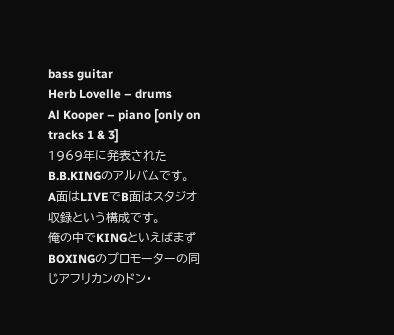bass guitar
Herb Lovelle – drums
Al Kooper – piano [only on tracks 1 & 3]
1969年に発表されたB.B.KINGのアルバムです。
A面はLIVEでB面はスタジオ収録という構成です。
俺の中でKINGといえばまずBOXINGのプロモーターの同じアフリカンのドン・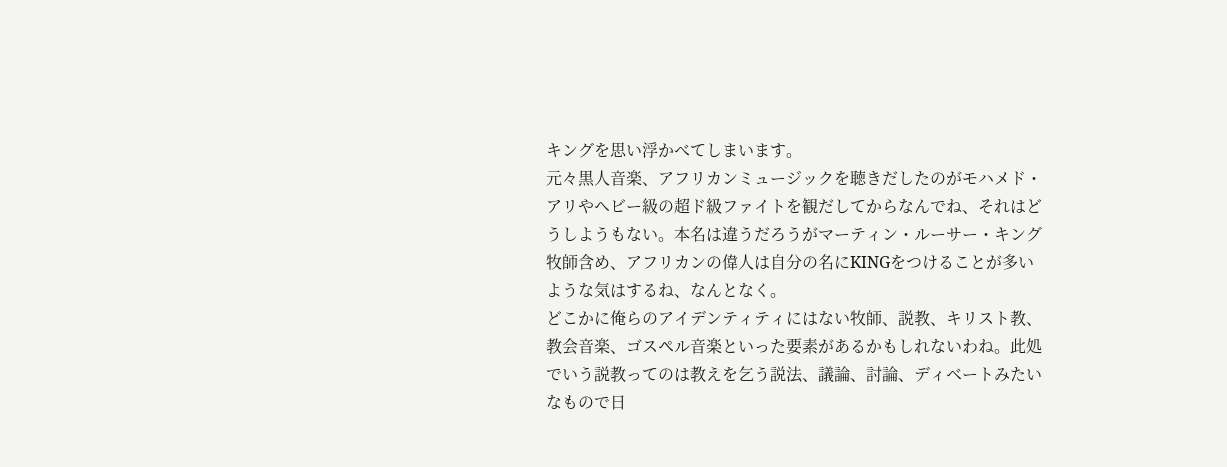キングを思い浮かべてしまいます。
元々黒人音楽、アフリカンミュージックを聴きだしたのがモハメド・アリやヘビー級の超ド級ファイトを観だしてからなんでね、それはどうしようもない。本名は違うだろうがマーティン・ルーサー・キング牧師含め、アフリカンの偉人は自分の名にKINGをつけることが多いような気はするね、なんとなく。
どこかに俺らのアイデンティティにはない牧師、説教、キリスト教、教会音楽、ゴスペル音楽といった要素があるかもしれないわね。此処でいう説教ってのは教えを乞う説法、議論、討論、ディベートみたいなもので日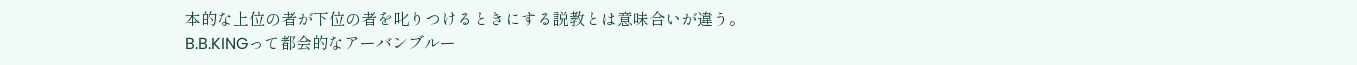本的な上位の者が下位の者を叱りつけるときにする説教とは意味合いが違う。
B.B.KINGって都会的なアーバンブルー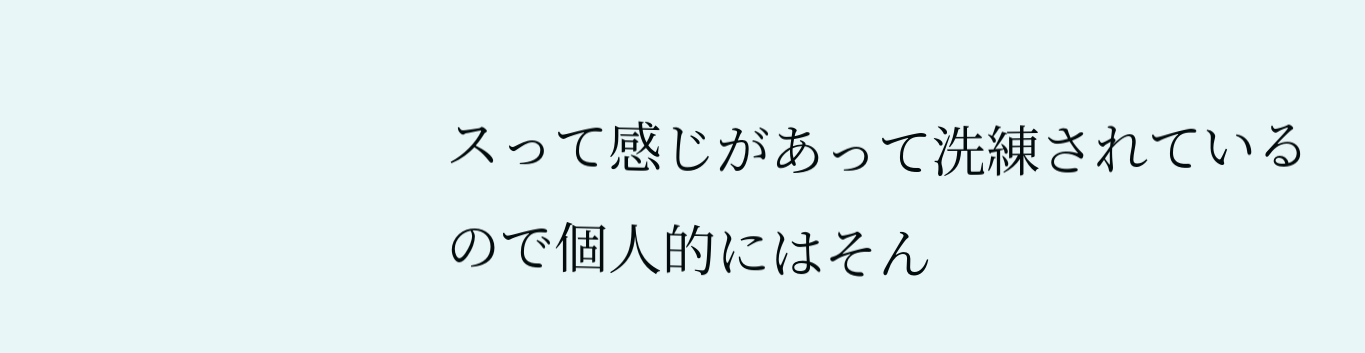スって感じがあって洗練されているので個人的にはそん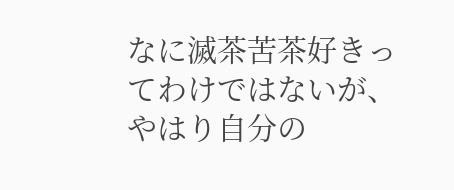なに滅茶苦茶好きってわけではないが、やはり自分の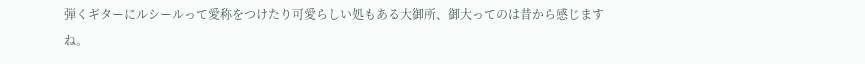弾くギターにルシールって愛称をつけたり可愛らしい処もある大御所、御大ってのは昔から感じますね。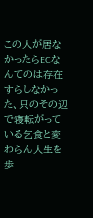この人が居なかったらECなんてのは存在すらしなかった、只のその辺で寝転がっている乞食と変わらん人生を歩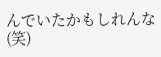んでいたかもしれんな(笑)